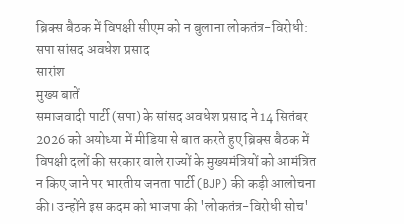ब्रिक्स बैठक में विपक्षी सीएम को न बुलाना लोकतंत्र-विरोधी: सपा सांसद अवधेश प्रसाद
सारांश
मुख्य बातें
समाजवादी पार्टी (सपा) के सांसद अवधेश प्रसाद ने 14 सितंबर 2026 को अयोध्या में मीडिया से बात करते हुए ब्रिक्स बैठक में विपक्षी दलों की सरकार वाले राज्यों के मुख्यमंत्रियों को आमंत्रित न किए जाने पर भारतीय जनता पार्टी (BJP) की कड़ी आलोचना की। उन्होंने इस कदम को भाजपा की 'लोकतंत्र-विरोधी सोच'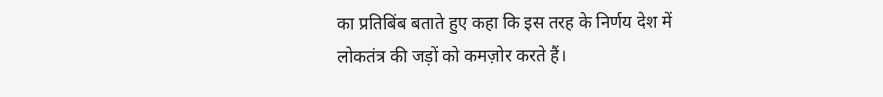का प्रतिबिंब बताते हुए कहा कि इस तरह के निर्णय देश में लोकतंत्र की जड़ों को कमज़ोर करते हैं।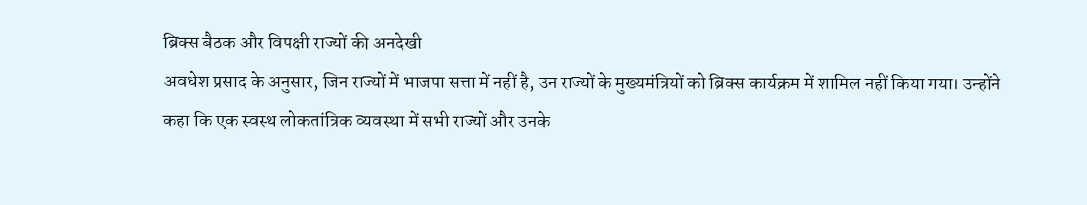ब्रिक्स बैठक और विपक्षी राज्यों की अनदेखी
अवधेश प्रसाद के अनुसार, जिन राज्यों में भाजपा सत्ता में नहीं है, उन राज्यों के मुख्यमंत्रियों को ब्रिक्स कार्यक्रम में शामिल नहीं किया गया। उन्होंने कहा कि एक स्वस्थ लोकतांत्रिक व्यवस्था में सभी राज्यों और उनके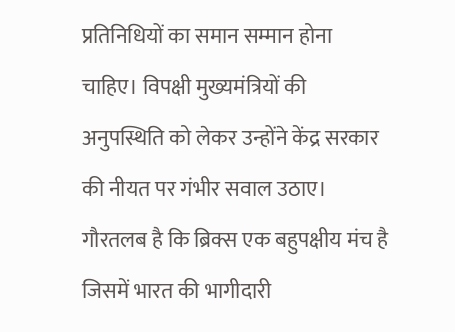प्रतिनिधियों का समान सम्मान होना चाहिए। विपक्षी मुख्यमंत्रियों की अनुपस्थिति को लेकर उन्होंने केंद्र सरकार की नीयत पर गंभीर सवाल उठाए।
गौरतलब है कि ब्रिक्स एक बहुपक्षीय मंच है जिसमें भारत की भागीदारी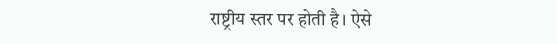राष्ट्रीय स्तर पर होती है। ऐसे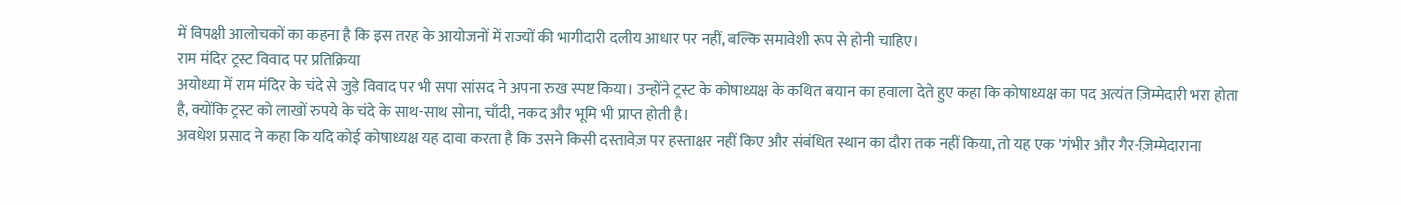में विपक्षी आलोचकों का कहना है कि इस तरह के आयोजनों में राज्यों की भागीदारी दलीय आधार पर नहीं, बल्कि समावेशी रूप से होनी चाहिए।
राम मंदिर ट्रस्ट विवाद पर प्रतिक्रिया
अयोध्या में राम मंदिर के चंदे से जुड़े विवाद पर भी सपा सांसद ने अपना रुख स्पष्ट किया। उन्होंने ट्रस्ट के कोषाध्यक्ष के कथित बयान का हवाला देते हुए कहा कि कोषाध्यक्ष का पद अत्यंत ज़िम्मेदारी भरा होता है, क्योंकि ट्रस्ट को लाखों रुपये के चंदे के साथ-साथ सोना, चाँदी, नकद और भूमि भी प्राप्त होती है।
अवधेश प्रसाद ने कहा कि यदि कोई कोषाध्यक्ष यह दावा करता है कि उसने किसी दस्तावेज़ पर हस्ताक्षर नहीं किए और संबंधित स्थान का दौरा तक नहीं किया, तो यह एक 'गंभीर और गैर-ज़िम्मेदाराना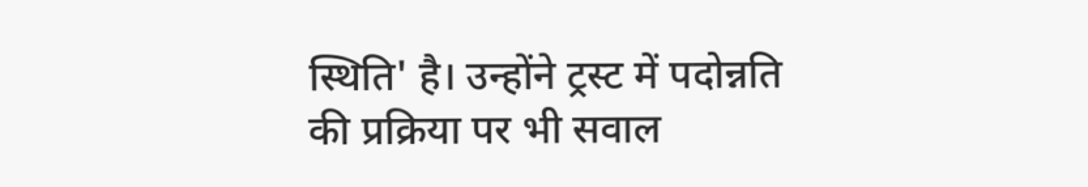स्थिति' है। उन्होंने ट्रस्ट में पदोन्नति की प्रक्रिया पर भी सवाल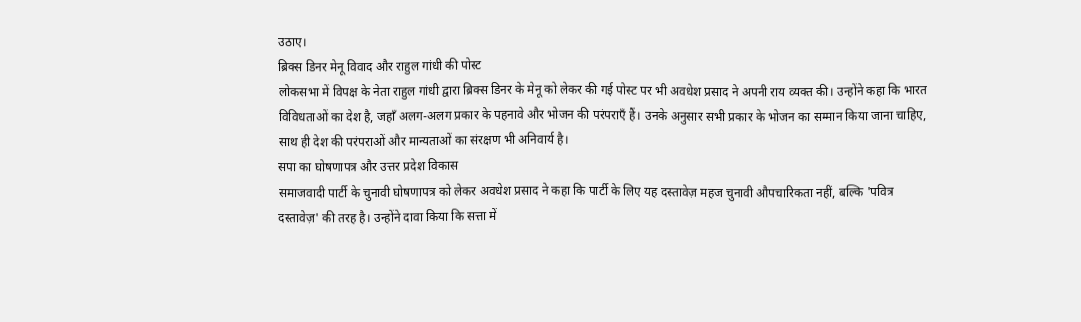उठाए।
ब्रिक्स डिनर मेनू विवाद और राहुल गांधी की पोस्ट
लोकसभा में विपक्ष के नेता राहुल गांधी द्वारा ब्रिक्स डिनर के मेनू को लेकर की गई पोस्ट पर भी अवधेश प्रसाद ने अपनी राय व्यक्त की। उन्होंने कहा कि भारत विविधताओं का देश है, जहाँ अलग-अलग प्रकार के पहनावे और भोजन की परंपराएँ हैं। उनके अनुसार सभी प्रकार के भोजन का सम्मान किया जाना चाहिए, साथ ही देश की परंपराओं और मान्यताओं का संरक्षण भी अनिवार्य है।
सपा का घोषणापत्र और उत्तर प्रदेश विकास
समाजवादी पार्टी के चुनावी घोषणापत्र को लेकर अवधेश प्रसाद ने कहा कि पार्टी के लिए यह दस्तावेज़ महज चुनावी औपचारिकता नहीं, बल्कि 'पवित्र दस्तावेज़' की तरह है। उन्होंने दावा किया कि सत्ता में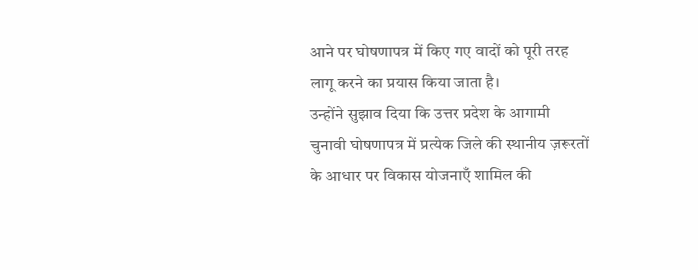आने पर घोषणापत्र में किए गए वादों को पूरी तरह लागू करने का प्रयास किया जाता है।
उन्होंने सुझाव दिया कि उत्तर प्रदेश के आगामी चुनावी घोषणापत्र में प्रत्येक जिले की स्थानीय ज़रूरतों के आधार पर विकास योजनाएँ शामिल की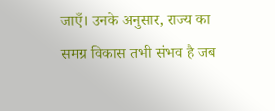जाएँ। उनके अनुसार, राज्य का समग्र विकास तभी संभव है जब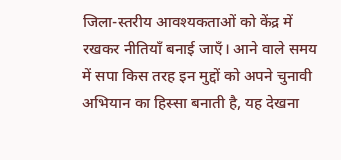जिला-स्तरीय आवश्यकताओं को केंद्र में रखकर नीतियाँ बनाई जाएँ। आने वाले समय में सपा किस तरह इन मुद्दों को अपने चुनावी अभियान का हिस्सा बनाती है, यह देखना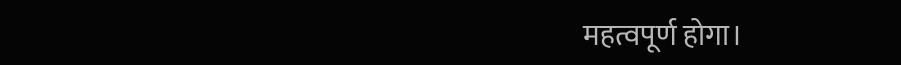महत्वपूर्ण होगा।